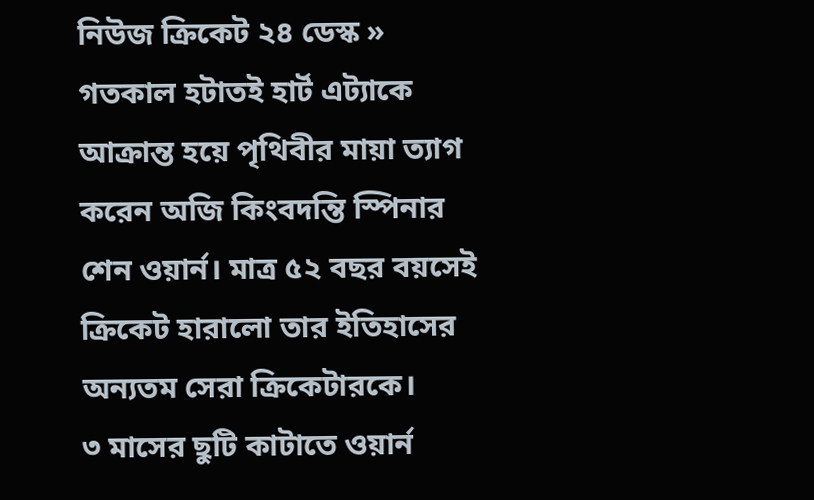নিউজ ক্রিকেট ২৪ ডেস্ক »
গতকাল হটাতই হার্ট এট্যাকে আক্রান্ত হয়ে পৃথিবীর মায়া ত্যাগ করেন অজি কিংবদন্তি স্পিনার শেন ওয়ার্ন। মাত্র ৫২ বছর বয়সেই ক্রিকেট হারালো তার ইতিহাসের অন্যতম সেরা ক্রিকেটারকে।
৩ মাসের ছুটি কাটাতে ওয়ার্ন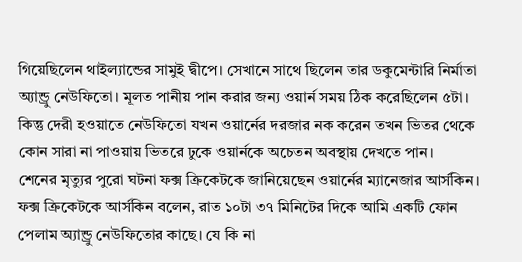গিয়েছিলেন থাইল্যান্ডের সামুই দ্বীপে। সেখানে সাথে ছিলেন তার ডকুমেন্টারি নির্মাতা অ্যান্ড্রু নেউফিতো। মূলত পানীয় পান করার জন্য ওয়ার্ন সময় ঠিক করেছিলেন ৫টা। কিন্তু দেরী হওয়াতে নেউফিতো যখন ওয়ার্নের দরজার নক করেন তখন ভিতর থেকে কোন সারা না পাওয়ায় ভিতরে ঢুকে ওয়ার্নকে অচেতন অবস্থায় দেখতে পান।
শেনের মৃত্যুর পুরো ঘটনা ফক্স ক্রিকেটকে জানিয়েছেন ওয়ার্নের ম্যানেজার আর্সকিন। ফক্স ক্রিকেটকে আর্সকিন বলেন, রাত ১০টা ৩৭ মিনিটের দিকে আমি একটি ফোন পেলাম অ্যান্ড্রু নেউফিতোর কাছে। যে কি না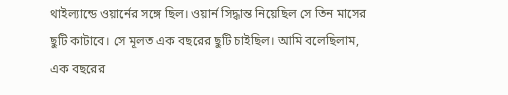থাইল্যান্ডে ওয়ার্নের সঙ্গে ছিল। ওয়ার্ন সিদ্ধান্ত নিয়েছিল সে তিন মাসের ছুটি কাটাবে। সে মূলত এক বছরের ছুটি চাইছিল। আমি বলেছিলাম, এক বছরের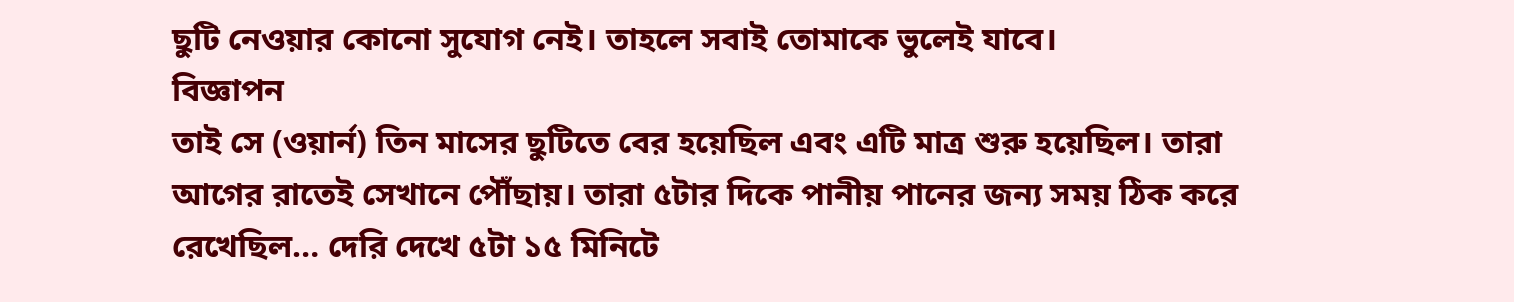ছুটি নেওয়ার কোনো সুযোগ নেই। তাহলে সবাই তোমাকে ভুলেই যাবে।
বিজ্ঞাপন
তাই সে (ওয়ার্ন) তিন মাসের ছুটিতে বের হয়েছিল এবং এটি মাত্র শুরু হয়েছিল। তারা আগের রাতেই সেখানে পৌঁছায়। তারা ৫টার দিকে পানীয় পানের জন্য সময় ঠিক করে রেখেছিল… দেরি দেখে ৫টা ১৫ মিনিটে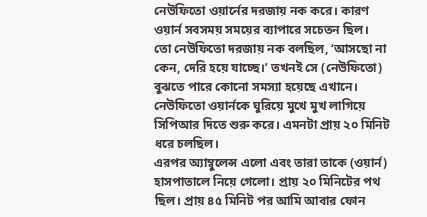নেউফিতো ওয়ার্নের দরজায় নক করে। কারণ ওয়ার্ন সবসময় সময়ের ব্যাপারে সচেতন ছিল।
তো নেউফিতো দরজায় নক বলছিল, ‘আসছো না কেন, দেরি হয়ে যাচ্ছে।’ তখনই সে (নেউফিতো) বুঝতে পারে কোনো সমস্যা হয়েছে এখানে। নেউফিতো ওয়ার্নকে ঘুরিয়ে মুখে মুখ লাগিয়ে সিপিআর দিতে শুরু করে। এমনটা প্রায় ২০ মিনিট ধরে চলছিল।
এরপর অ্যাম্বুলেন্স এলো এবং তারা তাকে (ওয়ার্ন) হাসপাতালে নিয়ে গেলো। প্রায় ২০ মিনিটের পথ ছিল। প্রায় ৪৫ মিনিট পর আমি আবার ফোন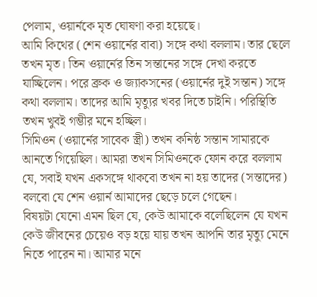পেলাম, ওয়ার্নকে মৃত ঘোষণা করা হয়েছে।
আমি কিথের (শেন ওয়ার্নের বাবা) সঙ্গে কথা বললাম। তার ছেলে তখন মৃত। তিন ওয়ার্নের তিন সন্তানের সঙ্গে দেখা করতে যাচ্ছিলেন। পরে ব্রুক ও জ্যাকসনের (ওয়ার্নের দুই সন্তান) সঙ্গে কথা বললাম। তাদের আমি মৃত্যুর খবর দিতে চাইনি। পরিস্থিতি তখন খুবই গম্ভীর মনে হচ্ছিল।
সিমিওন (ওয়ার্নের সাবেক স্ত্রী) তখন কনিষ্ঠ সন্তান সামারকে আনতে গিয়েছিল। আমরা তখন সিমিওনকে ফোন করে বললাম যে, সবাই যখন একসঙ্গে থাকবো তখন না হয় তাদের (সন্তাদের) বলবো যে শেন ওয়ার্ন আমাদের ছেড়ে চলে গেছেন।
বিষয়টা যেনো এমন ছিল যে, কেউ আমাকে বলেছিলেন যে যখন কেউ জীবনের চেয়েও বড় হয়ে যায় তখন আপনি তার মৃত্যু মেনে নিতে পারেন না। আমার মনে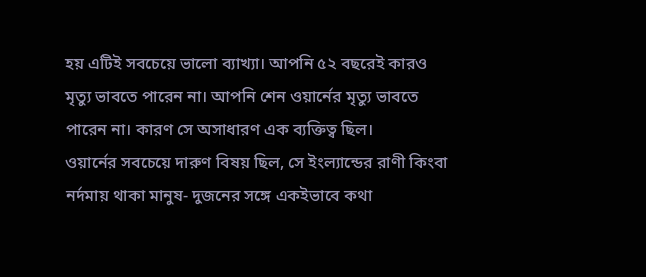হয় এটিই সবচেয়ে ভালো ব্যাখ্যা। আপনি ৫২ বছরেই কারও মৃত্যু ভাবতে পারেন না। আপনি শেন ওয়ার্নের মৃত্যু ভাবতে পারেন না। কারণ সে অসাধারণ এক ব্যক্তিত্ব ছিল।
ওয়ার্নের সবচেয়ে দারুণ বিষয় ছিল, সে ইংল্যান্ডের রাণী কিংবা নর্দমায় থাকা মানুষ- দুজনের সঙ্গে একইভাবে কথা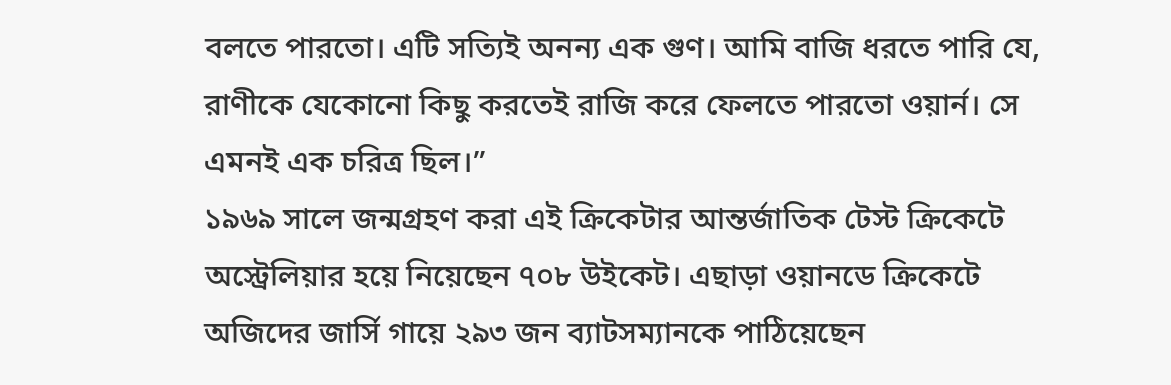বলতে পারতো। এটি সত্যিই অনন্য এক গুণ। আমি বাজি ধরতে পারি যে, রাণীকে যেকোনো কিছু করতেই রাজি করে ফেলতে পারতো ওয়ার্ন। সে এমনই এক চরিত্র ছিল।”
১৯৬৯ সালে জন্মগ্রহণ করা এই ক্রিকেটার আন্তর্জাতিক টেস্ট ক্রিকেটে অস্ট্রেলিয়ার হয়ে নিয়েছেন ৭০৮ উইকেট। এছাড়া ওয়ানডে ক্রিকেটে অজিদের জার্সি গায়ে ২৯৩ জন ব্যাটসম্যানকে পাঠিয়েছেন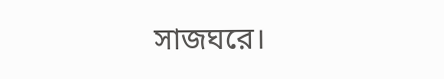সাজঘরে।